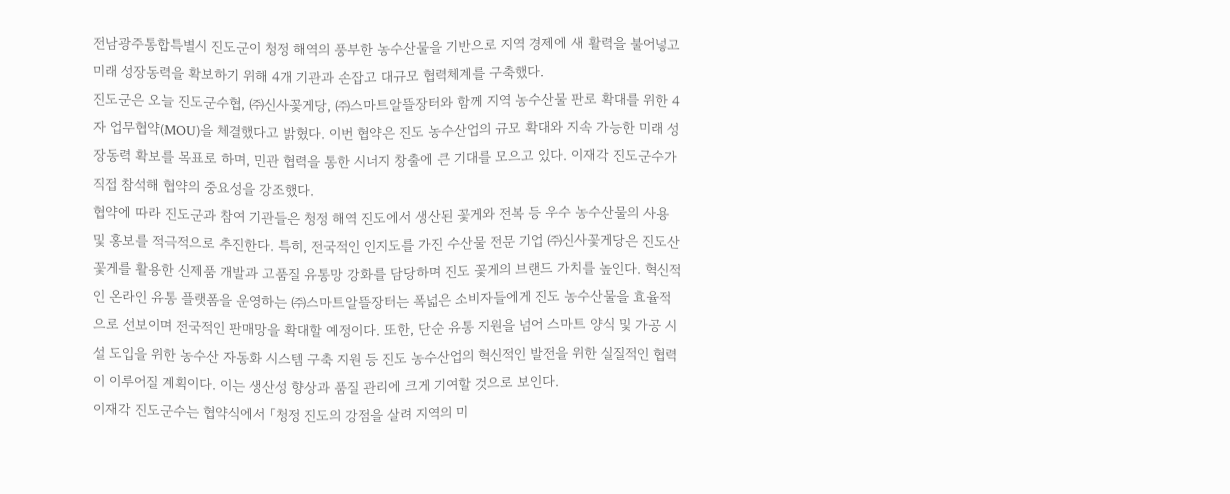전남광주통합특별시 진도군이 청정 해역의 풍부한 농수산물을 기반으로 지역 경제에 새 활력을 불어넣고 미래 성장동력을 확보하기 위해 4개 기관과 손잡고 대규모 협력체계를 구축했다.
진도군은 오늘 진도군수협, ㈜신사꽃게당, ㈜스마트알뜰장터와 함께 지역 농수산물 판로 확대를 위한 4자 업무협약(MOU)을 체결했다고 밝혔다. 이번 협약은 진도 농수산업의 규모 확대와 지속 가능한 미래 성장동력 확보를 목표로 하며, 민관 협력을 통한 시너지 창출에 큰 기대를 모으고 있다. 이재각 진도군수가 직접 참석해 협약의 중요성을 강조했다.
협약에 따라 진도군과 참여 기관들은 청정 해역 진도에서 생산된 꽃게와 전복 등 우수 농수산물의 사용 및 홍보를 적극적으로 추진한다. 특히, 전국적인 인지도를 가진 수산물 전문 기업 ㈜신사꽃게당은 진도산 꽃게를 활용한 신제품 개발과 고품질 유통망 강화를 담당하며 진도 꽃게의 브랜드 가치를 높인다. 혁신적인 온라인 유통 플랫폼을 운영하는 ㈜스마트알뜰장터는 폭넓은 소비자들에게 진도 농수산물을 효율적으로 선보이며 전국적인 판매망을 확대할 예정이다. 또한, 단순 유통 지원을 넘어 스마트 양식 및 가공 시설 도입을 위한 농수산 자동화 시스템 구축 지원 등 진도 농수산업의 혁신적인 발전을 위한 실질적인 협력이 이루어질 계획이다. 이는 생산성 향상과 품질 관리에 크게 기여할 것으로 보인다.
이재각 진도군수는 협약식에서 「청정 진도의 강점을 살려 지역의 미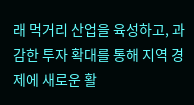래 먹거리 산업을 육성하고, 과감한 투자 확대를 통해 지역 경제에 새로운 활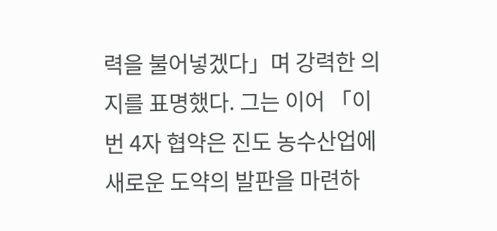력을 불어넣겠다」며 강력한 의지를 표명했다. 그는 이어 「이번 4자 협약은 진도 농수산업에 새로운 도약의 발판을 마련하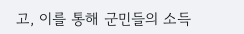고, 이를 통해 군민들의 소득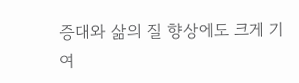증대와 삶의 질 향상에도 크게 기여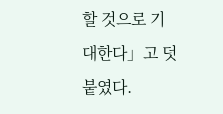할 것으로 기대한다」고 덧붙였다.